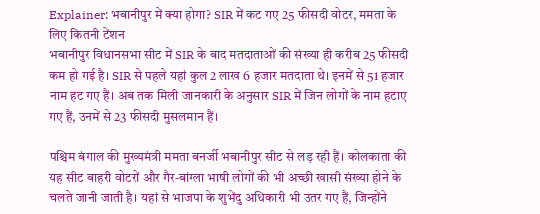Explainer: भबानीपुर में क्या होगा? SIR में कट गए 25 फीसदी वोटर, ममता के लिए कितनी टेंशन
भबानीपुर विधानसभा सीट में SIR के बाद मतदाताओं की संख्या ही करीब 25 फीसदी कम हो गई है। SIR से पहले यहां कुल 2 लाख 6 हजार मतदाता थे। इनमें से 51 हजार नाम हट गए हैं। अब तक मिली जानकारी के अनुसार SIR में जिन लोगों के नाम हटाए गए हैं, उनमें से 23 फीसदी मुसलमान हैं।

पश्चिम बंगाल की मुख्यमंत्री ममता बनर्जी भबानीपुर सीट से लड़ रही हैं। कोलकाता की यह सीट बाहरी वोटरों और गैर-बांग्ला भाषी लोगों की भी अच्छी खासी संख्या होने के चलते जानी जाती है। यहां से भाजपा के शुभेंदु अधिकारी भी उतर गए हैं, जिन्होंने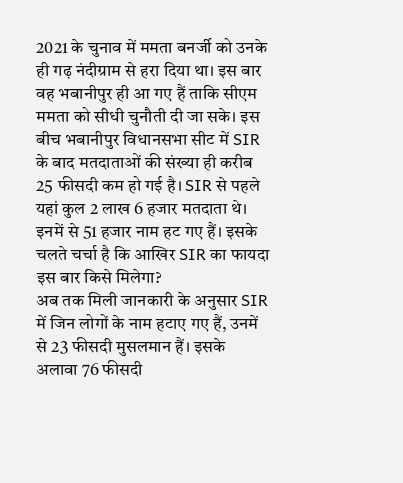2021 के चुनाव में ममता बनर्जी को उनके ही गढ़ नंदीग्राम से हरा दिया था। इस बार वह भबानीपुर ही आ गए हैं ताकि सीएम ममता को सीधी चुनौती दी जा सके। इस बीच भबानीपुर विधानसभा सीट में SIR के बाद मतदाताओं की संख्या ही करीब 25 फीसदी कम हो गई है। SIR से पहले यहां कुल 2 लाख 6 हजार मतदाता थे। इनमें से 51 हजार नाम हट गए हैं। इसके चलते चर्चा है कि आखिर SIR का फायदा इस बार किसे मिलेगा?
अब तक मिली जानकारी के अनुसार SIR में जिन लोगों के नाम हटाए गए हैं, उनमें से 23 फीसदी मुसलमान हैं। इसके अलावा 76 फीसदी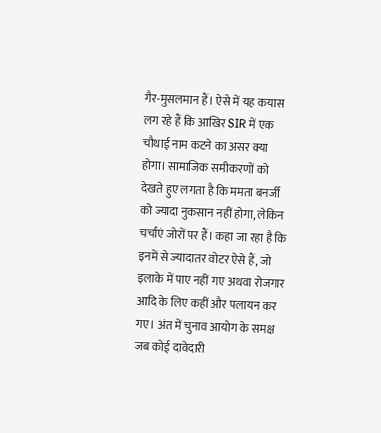गैर-मुसलमान हैं। ऐसे में यह कयास लग रहे हैं कि आखिर SIR में एक चौथाई नाम कटने का असर क्या होगा। सामाजिक समीकरणों को देखते हुए लगता है कि ममता बनर्जी को ज्यादा नुकसान नहीं होगा, लेकिन चर्चाएं जोरों पर हैं। कहा जा रहा है कि इनमें से ज्यादातर वोटर ऐसे हैं, जो इलाके में पाए नहीं गए अथवा रोजगार आदि के लिए कहीं और पलायन कर गए। अंत में चुनाव आयोग के समक्ष जब कोई दावेदारी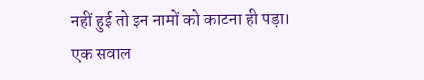नहीं हुई तो इन नामों को काटना ही पड़ा।
एक सवाल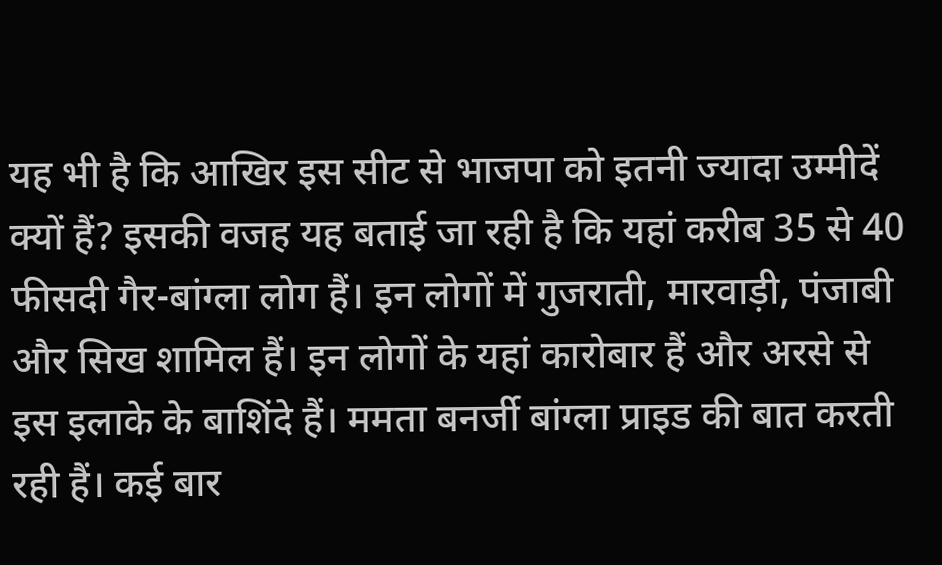यह भी है कि आखिर इस सीट से भाजपा को इतनी ज्यादा उम्मीदें क्यों हैं? इसकी वजह यह बताई जा रही है कि यहां करीब 35 से 40 फीसदी गैर-बांग्ला लोग हैं। इन लोगों में गुजराती, मारवाड़ी, पंजाबी और सिख शामिल हैं। इन लोगों के यहां कारोबार हैं और अरसे से इस इलाके के बाशिंदे हैं। ममता बनर्जी बांग्ला प्राइड की बात करती रही हैं। कई बार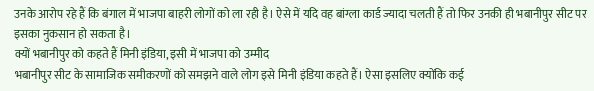उनके आरोप रहे हैं कि बंगाल में भाजपा बाहरी लोगों को ला रही है। ऐसे में यदि वह बांग्ला कार्ड ज्यादा चलती हैं तो फिर उनकी ही भबानीपुर सीट पर इसका नुकसान हो सकता है।
क्यों भबानीपुर को कहते हैं मिनी इंडिया, इसी में भाजपा को उम्मीद
भबानीपुर सीट के सामाजिक समीकरणों को समझने वाले लोग इसे मिनी इंडिया कहते हैं। ऐसा इसलिए क्योंकि कई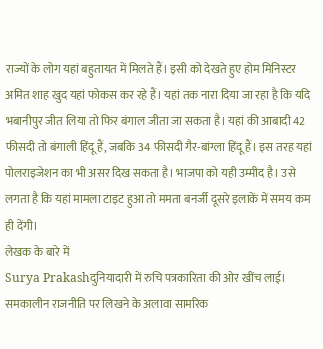राज्यों के लोग यहां बहुतायत में मिलते हैं। इसी को देखते हुए होम मिनिस्टर अमित शाह खुद यहां फोकस कर रहे हैं। यहां तक नारा दिया जा रहा है कि यदि भबानीपुर जीत लिया तो फिर बंगाल जीता जा सकता है। यहां की आबादी 42 फीसदी तो बंगाली हिंदू हैं, जबकि 34 फीसदी गैर-बांग्ला हिंदू हैं। इस तरह यहां पोलराइजेशन का भी असर दिख सकता है। भाजपा को यही उम्मीद है। उसे लगता है कि यहां मामला टाइट हुआ तो ममता बनर्जी दूसरे इलाकें में समय कम ही देंगी।
लेखक के बारे में
Surya Prakashदुनियादारी में रुचि पत्रकारिता की ओर खींच लाई। समकालीन राजनीति पर लिखने के अलावा सामरिक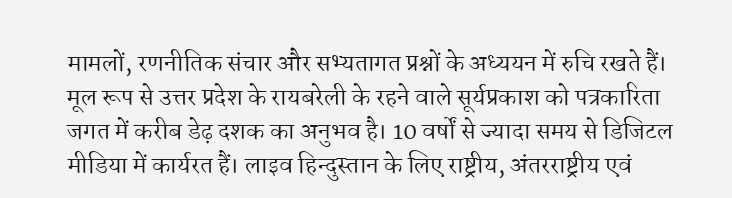मामलों, रणनीतिक संचार और सभ्यतागत प्रश्नों के अध्ययन में रुचि रखते हैं। मूल रूप से उत्तर प्रदेश के रायबरेली के रहने वाले सूर्यप्रकाश को पत्रकारिता जगत में करीब डेढ़ दशक का अनुभव है। 10 वर्षों से ज्यादा समय से डिजिटल मीडिया में कार्यरत हैं। लाइव हिन्दुस्तान के लिए राष्ट्रीय, अंतरराष्ट्रीय एवं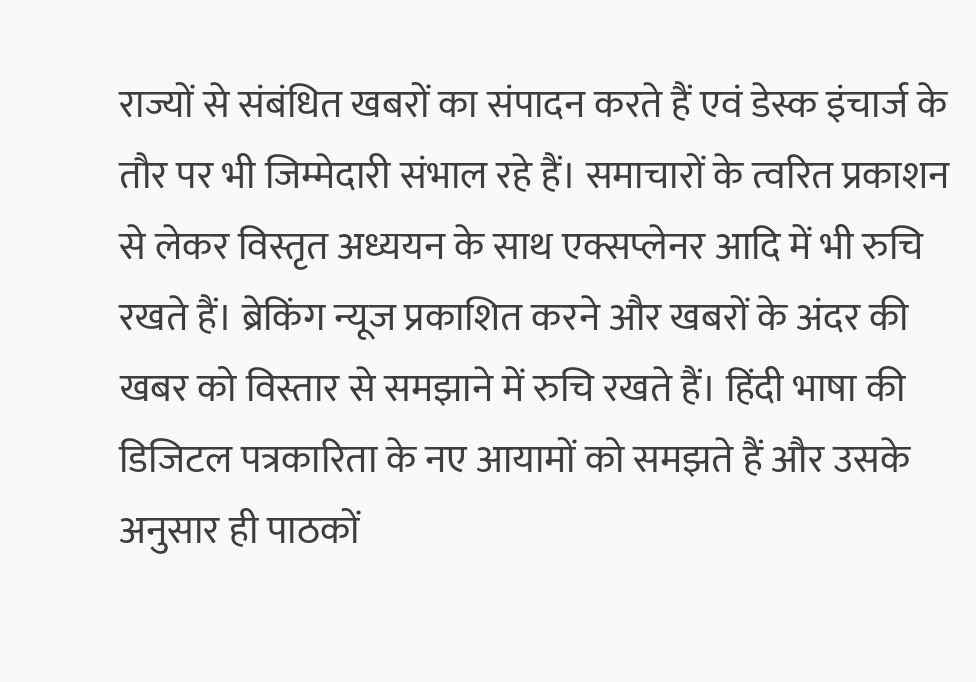राज्यों से संबंधित खबरों का संपादन करते हैं एवं डेस्क इंचार्ज के तौर पर भी जिम्मेदारी संभाल रहे हैं। समाचारों के त्वरित प्रकाशन से लेकर विस्तृत अध्ययन के साथ एक्सप्लेनर आदि में भी रुचि रखते हैं। ब्रेकिंग न्यूज प्रकाशित करने और खबरों के अंदर की खबर को विस्तार से समझाने में रुचि रखते हैं। हिंदी भाषा की डिजिटल पत्रकारिता के नए आयामों को समझते हैं और उसके अनुसार ही पाठकों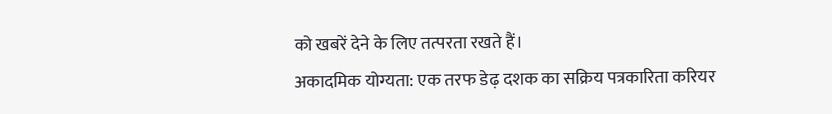को खबरें देने के लिए तत्परता रखते हैं।
अकादमिक योग्यता: एक तरफ डेढ़ दशक का सक्रिय पत्रकारिता करियर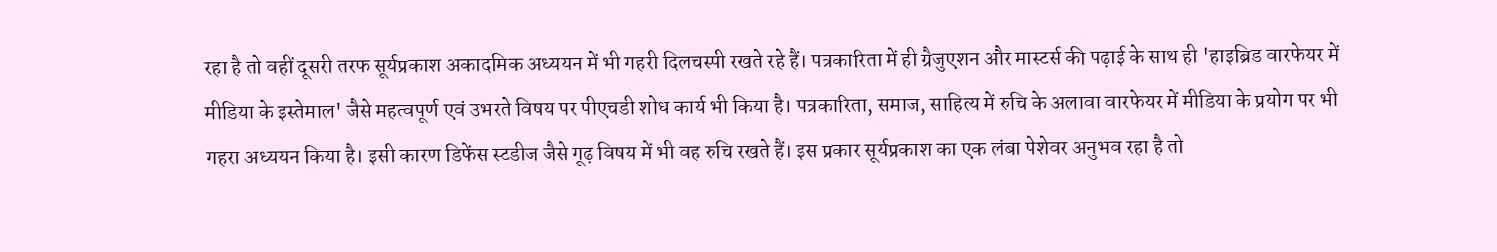रहा है तो वहीं दूसरी तरफ सूर्यप्रकाश अकादमिक अध्ययन में भी गहरी दिलचस्पी रखते रहे हैं। पत्रकारिता में ही ग्रैजुएशन और मास्टर्स की पढ़ाई के साथ ही 'हाइब्रिड वारफेयर में मीडिया के इस्तेमाल' जैसे महत्वपूर्ण एवं उभरते विषय पर पीएचडी शोध कार्य भी किया है। पत्रकारिता, समाज, साहित्य में रुचि के अलावा वारफेयर में मीडिया के प्रयोग पर भी गहरा अध्ययन किया है। इसी कारण डिफेंस स्टडीज जैसे गूढ़ विषय में भी वह रुचि रखते हैं। इस प्रकार सूर्यप्रकाश का एक लंबा पेशेवर अनुभव रहा है तो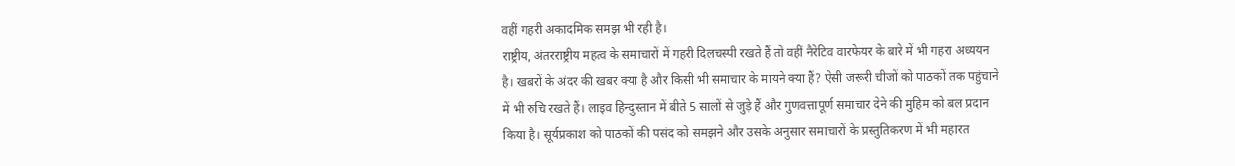वहीं गहरी अकादमिक समझ भी रही है।
राष्ट्रीय, अंतरराष्ट्रीय महत्व के समाचारों में गहरी दिलचस्पी रखते हैं तो वहीं नैरेटिव वारफेयर के बारे में भी गहरा अध्ययन है। खबरों के अंदर की खबर क्या है और किसी भी समाचार के मायने क्या हैं? ऐसी जरूरी चीजों को पाठकों तक पहुंचाने में भी रुचि रखते हैं। लाइव हिन्दुस्तान में बीते 5 सालों से जुड़े हैं और गुणवत्तापूर्ण समाचार देने की मुहिम को बल प्रदान किया है। सूर्यप्रकाश को पाठकों की पसंद को समझने और उसके अनुसार समाचारों के प्रस्तुतिकरण में भी महारत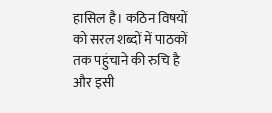हासिल है। कठिन विषयों को सरल शब्दों में पाठकों तक पहुंचाने की रुचि है और इसी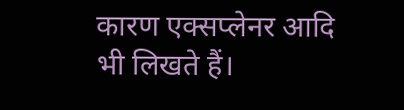कारण एक्सप्लेनर आदि भी लिखते हैं।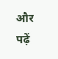और पढ़ें